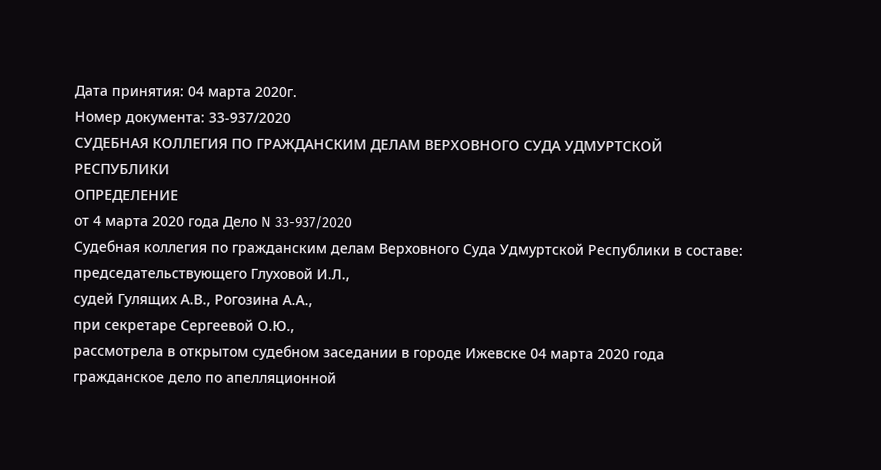Дата принятия: 04 марта 2020г.
Номер документа: 33-937/2020
СУДЕБНАЯ КОЛЛЕГИЯ ПО ГРАЖДАНСКИМ ДЕЛАМ ВЕРХОВНОГО СУДА УДМУРТСКОЙ РЕСПУБЛИКИ
ОПРЕДЕЛЕНИЕ
от 4 марта 2020 года Дело N 33-937/2020
Судебная коллегия по гражданским делам Верховного Суда Удмуртской Республики в составе:
председательствующего Глуховой И.Л.,
судей Гулящих А.В., Рогозина А.А.,
при секретаре Сергеевой О.Ю.,
рассмотрела в открытом судебном заседании в городе Ижевске 04 марта 2020 года гражданское дело по апелляционной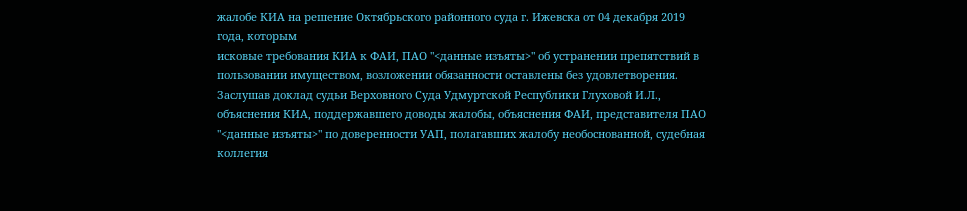жалобе КИА на решение Октябрьского районного суда г. Ижевска от 04 декабря 2019 года, которым
исковые требования КИА к ФАИ, ПАО "<данные изъяты>" об устранении препятствий в пользовании имуществом, возложении обязанности оставлены без удовлетворения.
Заслушав доклад судьи Верховного Суда Удмуртской Республики Глуховой И.Л., объяснения КИА, поддержавшего доводы жалобы, объяснения ФАИ, представителя ПАО "<данные изъяты>" по доверенности УАП, полагавших жалобу необоснованной, судебная коллегия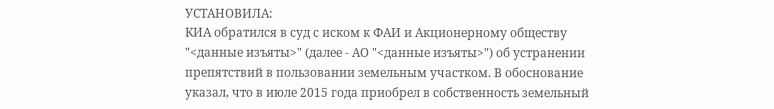УСТАНОВИЛА:
КИА обратился в суд с иском к ФАИ и Акционерному обществу "<данные изъяты>" (далее - АО "<данные изъяты>") об устранении препятствий в пользовании земельным участком. В обоснование указал, что в июле 2015 года приобрел в собственность земельный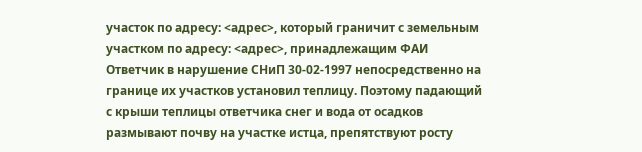участок по адресу: <адрес>, который граничит с земельным участком по адресу: <адрес>, принадлежащим ФАИ Ответчик в нарушение СНиП 30-02-1997 непосредственно на границе их участков установил теплицу. Поэтому падающий с крыши теплицы ответчика снег и вода от осадков размывают почву на участке истца, препятствуют росту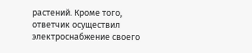растений. Кроме того, ответчик осуществил электроснабжение своего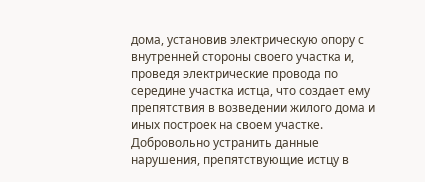дома, установив электрическую опору с внутренней стороны своего участка и, проведя электрические провода по середине участка истца, что создает ему препятствия в возведении жилого дома и иных построек на своем участке. Добровольно устранить данные нарушения, препятствующие истцу в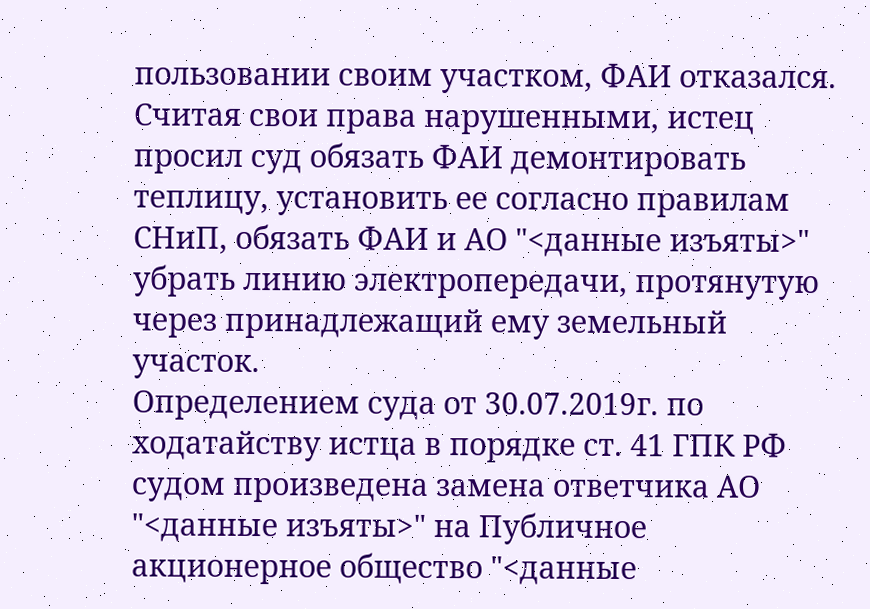пользовании своим участком, ФАИ отказался. Считая свои права нарушенными, истец просил суд обязать ФАИ демонтировать теплицу, установить ее согласно правилам СНиП, обязать ФАИ и АО "<данные изъяты>" убрать линию электропередачи, протянутую через принадлежащий ему земельный участок.
Определением суда от 30.07.2019г. по ходатайству истца в порядке ст. 41 ГПК РФ судом произведена замена ответчика АО "<данные изъяты>" на Публичное акционерное общество "<данные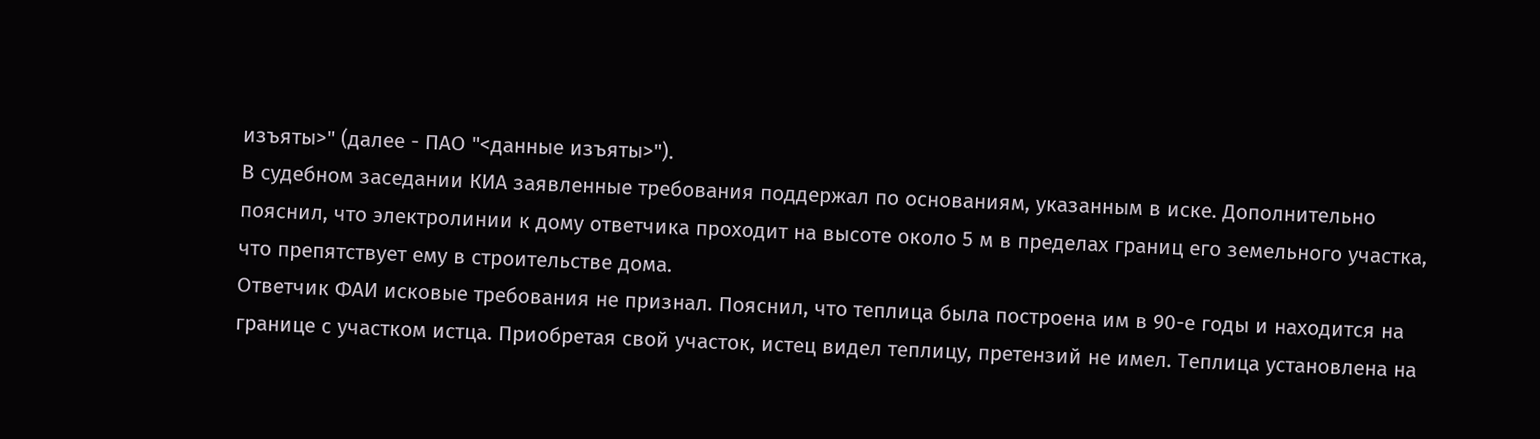изъяты>" (далее - ПАО "<данные изъяты>").
В судебном заседании КИА заявленные требования поддержал по основаниям, указанным в иске. Дополнительно пояснил, что электролинии к дому ответчика проходит на высоте около 5 м в пределах границ его земельного участка, что препятствует ему в строительстве дома.
Ответчик ФАИ исковые требования не признал. Пояснил, что теплица была построена им в 90-е годы и находится на границе с участком истца. Приобретая свой участок, истец видел теплицу, претензий не имел. Теплица установлена на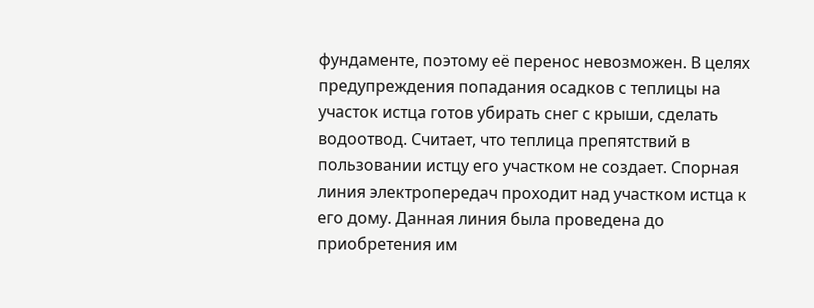фундаменте, поэтому её перенос невозможен. В целях предупреждения попадания осадков с теплицы на участок истца готов убирать снег с крыши, сделать водоотвод. Считает, что теплица препятствий в пользовании истцу его участком не создает. Спорная линия электропередач проходит над участком истца к его дому. Данная линия была проведена до приобретения им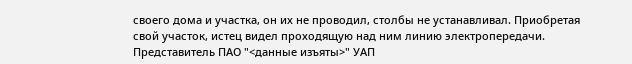своего дома и участка, он их не проводил, столбы не устанавливал. Приобретая свой участок, истец видел проходящую над ним линию электропередачи.
Представитель ПАО "<данные изъяты>" УАП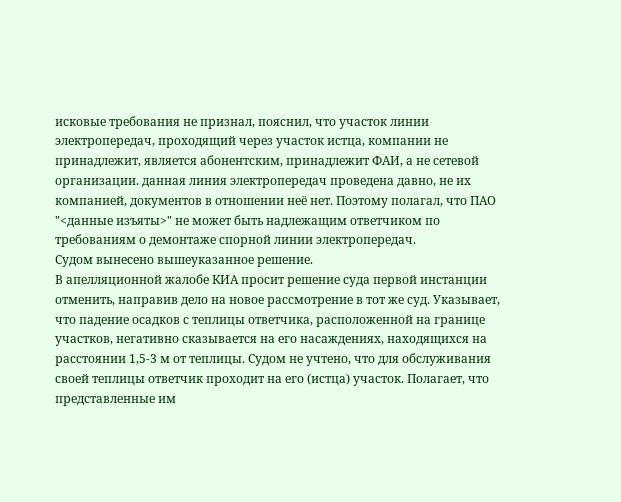исковые требования не признал, пояснил, что участок линии электропередач, проходящий через участок истца, компании не принадлежит, является абонентским, принадлежит ФАИ, а не сетевой организации. данная линия электропередач проведена давно, не их компанией, документов в отношении неё нет. Поэтому полагал, что ПАО "<данные изъяты>" не может быть надлежащим ответчиком по требованиям о демонтаже спорной линии электропередач.
Судом вынесено вышеуказанное решение.
В апелляционной жалобе КИА просит решение суда первой инстанции отменить, направив дело на новое рассмотрение в тот же суд. Указывает, что падение осадков с теплицы ответчика, расположенной на границе участков, негативно сказывается на его насаждениях, находящихся на расстоянии 1,5-3 м от теплицы. Судом не учтено, что для обслуживания своей теплицы ответчик проходит на его (истца) участок. Полагает, что представленные им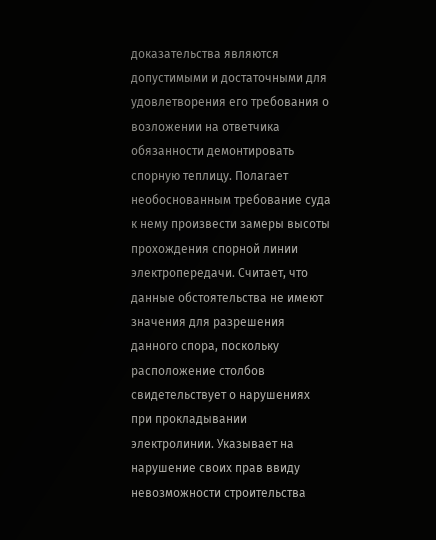доказательства являются допустимыми и достаточными для удовлетворения его требования о возложении на ответчика обязанности демонтировать спорную теплицу. Полагает необоснованным требование суда к нему произвести замеры высоты прохождения спорной линии электропередачи. Считает, что данные обстоятельства не имеют значения для разрешения данного спора, поскольку расположение столбов свидетельствует о нарушениях при прокладывании электролинии. Указывает на нарушение своих прав ввиду невозможности строительства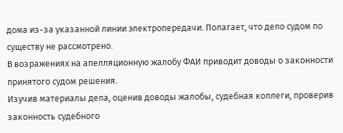дома из-за указанной линии электропередачи. Полагает, что дело судом по существу не рассмотрено.
В возражениях на апелляционную жалобу ФАИ приводит доводы о законности принятого судом решения.
Изучив материалы дела, оценив доводы жалобы, судебная коллеги, проверив законность судебного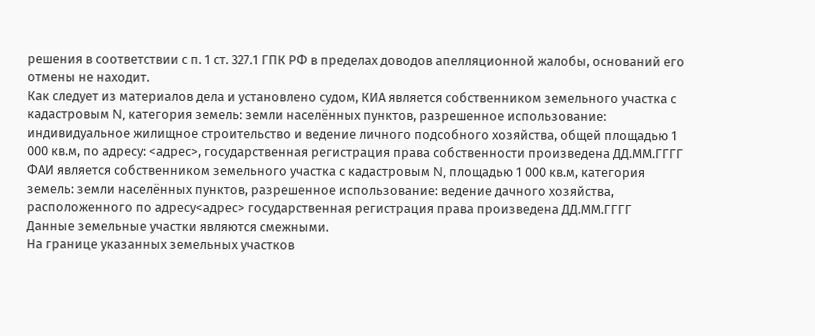решения в соответствии с п. 1 ст. 327.1 ГПК РФ в пределах доводов апелляционной жалобы, оснований его отмены не находит.
Как следует из материалов дела и установлено судом, КИА является собственником земельного участка с кадастровым N, категория земель: земли населённых пунктов, разрешенное использование: индивидуальное жилищное строительство и ведение личного подсобного хозяйства, общей площадью 1 000 кв.м, по адресу: <адрес>, государственная регистрация права собственности произведена ДД.ММ.ГГГГ
ФАИ является собственником земельного участка с кадастровым N, площадью 1 000 кв.м, категория земель: земли населённых пунктов, разрешенное использование: ведение дачного хозяйства, расположенного по адресу<адрес> государственная регистрация права произведена ДД.ММ.ГГГГ
Данные земельные участки являются смежными.
На границе указанных земельных участков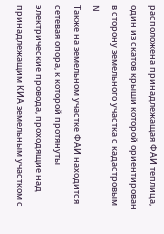расположена принадлежащая ФАИ теплица, один из скатов крыши которой ориентирован в сторону земельного участка с кадастровым N
Также на земельном участке ФАИ находится сетевая опора, к которой протянуты электрические провода, проходящие над принадлежащим КИА земельным участком с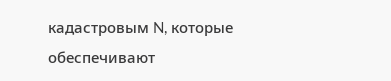кадастровым N, которые обеспечивают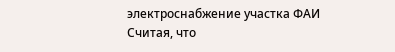электроснабжение участка ФАИ
Считая, что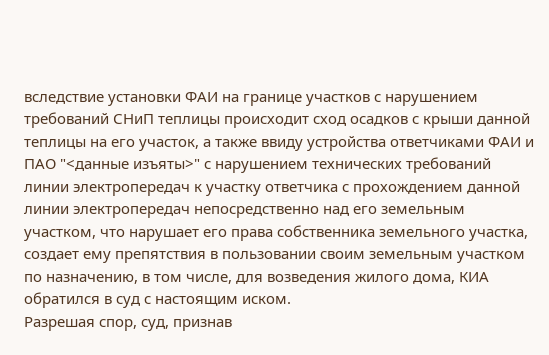вследствие установки ФАИ на границе участков с нарушением требований СНиП теплицы происходит сход осадков с крыши данной теплицы на его участок, а также ввиду устройства ответчиками ФАИ и ПАО "<данные изъяты>" с нарушением технических требований линии электропередач к участку ответчика с прохождением данной линии электропередач непосредственно над его земельным участком, что нарушает его права собственника земельного участка, создает ему препятствия в пользовании своим земельным участком по назначению, в том числе, для возведения жилого дома, КИА обратился в суд с настоящим иском.
Разрешая спор, суд, признав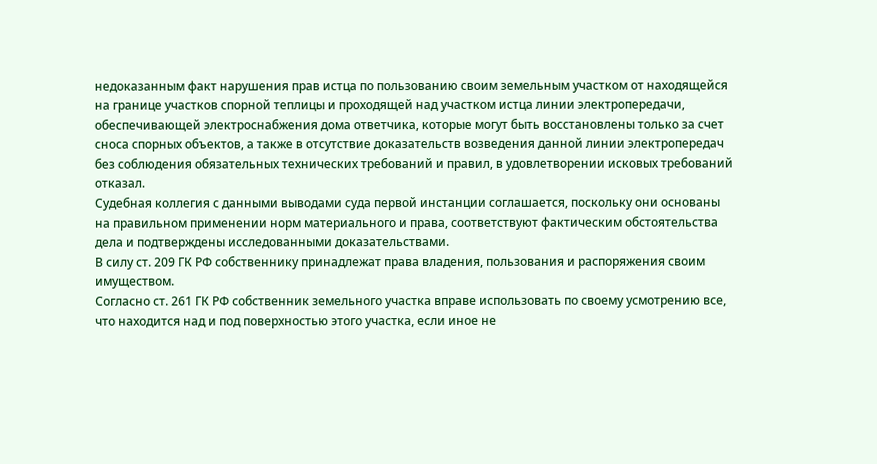недоказанным факт нарушения прав истца по пользованию своим земельным участком от находящейся на границе участков спорной теплицы и проходящей над участком истца линии электропередачи, обеспечивающей электроснабжения дома ответчика, которые могут быть восстановлены только за счет сноса спорных объектов, а также в отсутствие доказательств возведения данной линии электропередач без соблюдения обязательных технических требований и правил, в удовлетворении исковых требований отказал.
Судебная коллегия с данными выводами суда первой инстанции соглашается, поскольку они основаны на правильном применении норм материального и права, соответствуют фактическим обстоятельства дела и подтверждены исследованными доказательствами.
В силу ст. 209 ГК РФ собственнику принадлежат права владения, пользования и распоряжения своим имуществом.
Согласно ст. 261 ГК РФ собственник земельного участка вправе использовать по своему усмотрению все, что находится над и под поверхностью этого участка, если иное не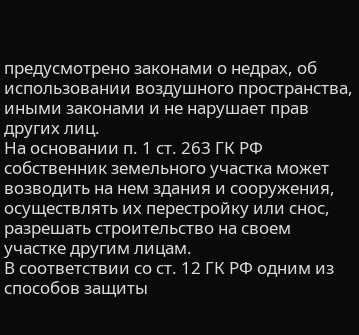предусмотрено законами о недрах, об использовании воздушного пространства, иными законами и не нарушает прав других лиц.
На основании п. 1 ст. 263 ГК РФ собственник земельного участка может возводить на нем здания и сооружения, осуществлять их перестройку или снос, разрешать строительство на своем участке другим лицам.
В соответствии со ст. 12 ГК РФ одним из способов защиты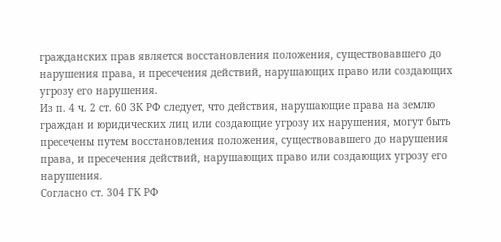гражданских прав является восстановления положения, существовавшего до нарушения права, и пресечения действий, нарушающих право или создающих угрозу его нарушения.
Из п. 4 ч. 2 ст. 60 ЗК РФ следует, что действия, нарушающие права на землю граждан и юридических лиц или создающие угрозу их нарушения, могут быть пресечены путем восстановления положения, существовавшего до нарушения права, и пресечения действий, нарушающих право или создающих угрозу его нарушения.
Согласно ст. 304 ГК РФ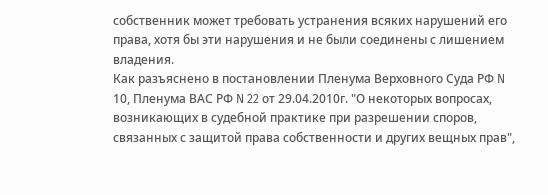собственник может требовать устранения всяких нарушений его права, хотя бы эти нарушения и не были соединены с лишением владения.
Как разъяснено в постановлении Пленума Верховного Суда РФ N 10, Пленума ВАС РФ N 22 от 29.04.2010г. "О некоторых вопросах, возникающих в судебной практике при разрешении споров, связанных с защитой права собственности и других вещных прав",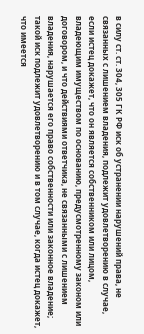в силу ст. ст. 304, 305 ГК РФ иск об устранении нарушений права, не связанных с лишением владения, подлежит удовлетворению в случае, если истец докажет, что он является собственником или лицом, владеющим имуществом по основанию, предусмотренному законом или договором, и что действиями ответчика, не связанными с лишением владения, нарушается его право собственности или законное владение; такой иск подлежит удовлетворению и в том случае, когда истец докажет, что имеется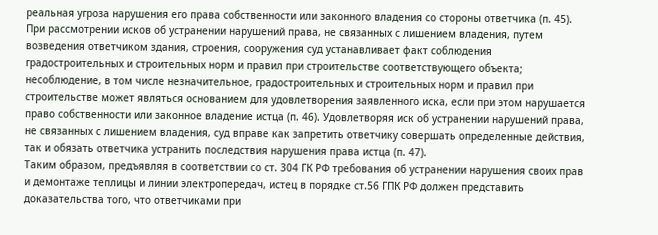реальная угроза нарушения его права собственности или законного владения со стороны ответчика (п. 45). При рассмотрении исков об устранении нарушений права, не связанных с лишением владения, путем возведения ответчиком здания, строения, сооружения суд устанавливает факт соблюдения градостроительных и строительных норм и правил при строительстве соответствующего объекта; несоблюдение, в том числе незначительное, градостроительных и строительных норм и правил при строительстве может являться основанием для удовлетворения заявленного иска, если при этом нарушается право собственности или законное владение истца (п. 46). Удовлетворяя иск об устранении нарушений права, не связанных с лишением владения, суд вправе как запретить ответчику совершать определенные действия, так и обязать ответчика устранить последствия нарушения права истца (п. 47).
Таким образом, предъявляя в соответствии со ст. 304 ГК РФ требования об устранении нарушения своих прав и демонтаже теплицы и линии электропередач, истец в порядке ст.56 ГПК РФ должен представить доказательства того, что ответчиками при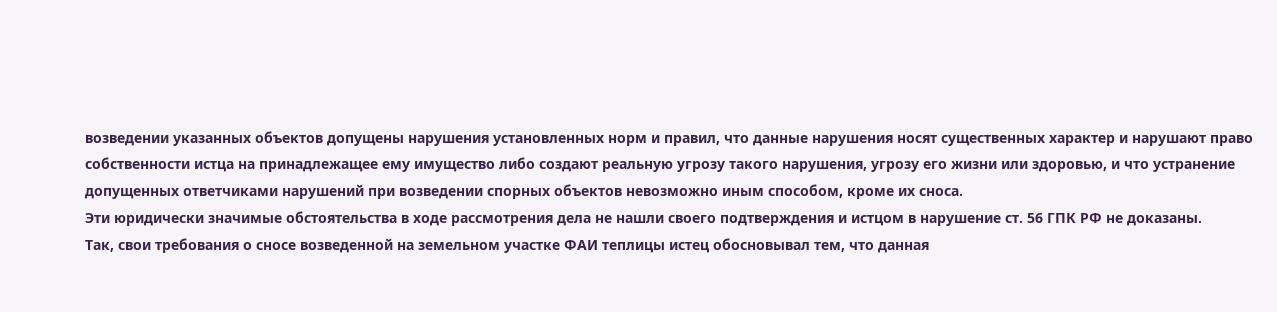возведении указанных объектов допущены нарушения установленных норм и правил, что данные нарушения носят существенных характер и нарушают право собственности истца на принадлежащее ему имущество либо создают реальную угрозу такого нарушения, угрозу его жизни или здоровью, и что устранение допущенных ответчиками нарушений при возведении спорных объектов невозможно иным способом, кроме их сноса.
Эти юридически значимые обстоятельства в ходе рассмотрения дела не нашли своего подтверждения и истцом в нарушение ст. 56 ГПК РФ не доказаны.
Так, свои требования о сносе возведенной на земельном участке ФАИ теплицы истец обосновывал тем, что данная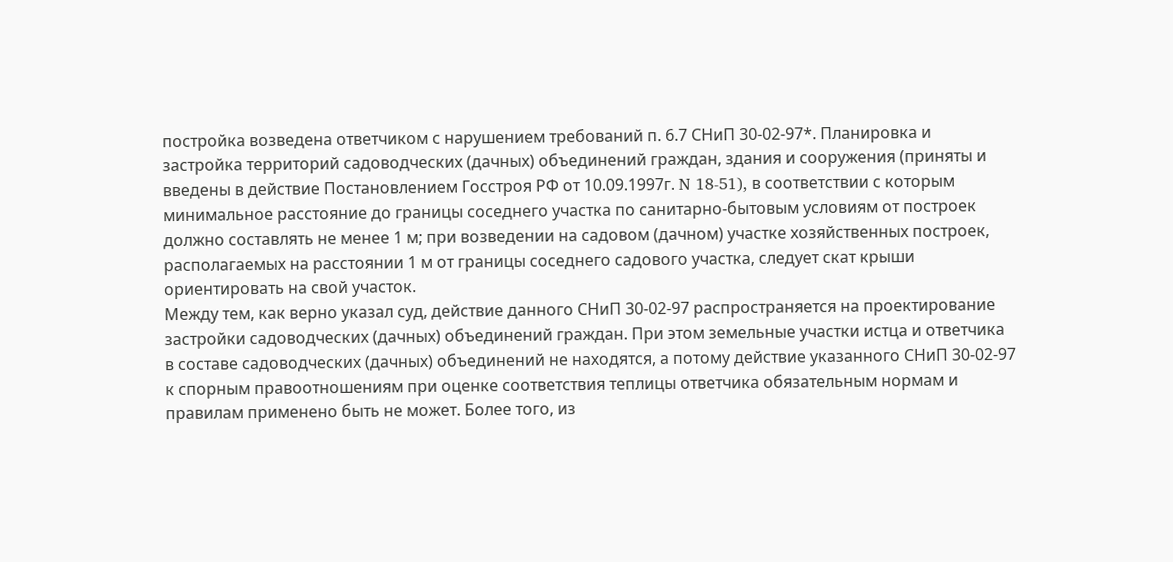постройка возведена ответчиком с нарушением требований п. 6.7 СНиП 30-02-97*. Планировка и застройка территорий садоводческих (дачных) объединений граждан, здания и сооружения (приняты и введены в действие Постановлением Госстроя РФ от 10.09.1997г. N 18-51), в соответствии с которым минимальное расстояние до границы соседнего участка по санитарно-бытовым условиям от построек должно составлять не менее 1 м; при возведении на садовом (дачном) участке хозяйственных построек, располагаемых на расстоянии 1 м от границы соседнего садового участка, следует скат крыши ориентировать на свой участок.
Между тем, как верно указал суд, действие данного СНиП 30-02-97 распространяется на проектирование застройки садоводческих (дачных) объединений граждан. При этом земельные участки истца и ответчика в составе садоводческих (дачных) объединений не находятся, а потому действие указанного СНиП 30-02-97 к спорным правоотношениям при оценке соответствия теплицы ответчика обязательным нормам и правилам применено быть не может. Более того, из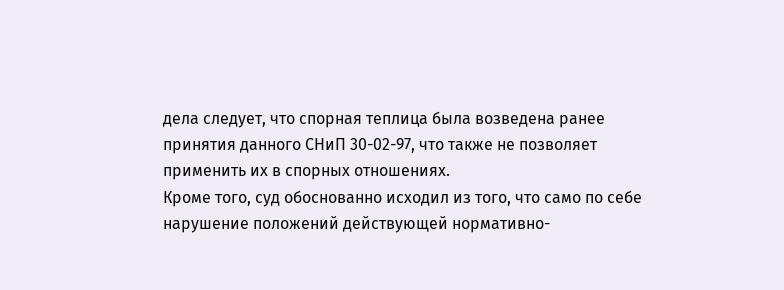дела следует, что спорная теплица была возведена ранее принятия данного СНиП 30-02-97, что также не позволяет применить их в спорных отношениях.
Кроме того, суд обоснованно исходил из того, что само по себе нарушение положений действующей нормативно-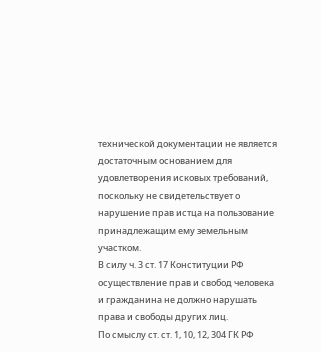технической документации не является достаточным основанием для удовлетворения исковых требований, поскольку не свидетельствует о нарушение прав истца на пользование принадлежащим ему земельным участком.
В силу ч. 3 ст. 17 Конституции РФ осуществление прав и свобод человека и гражданина не должно нарушать права и свободы других лиц.
По смыслу ст. ст. 1, 10, 12, 304 ГК РФ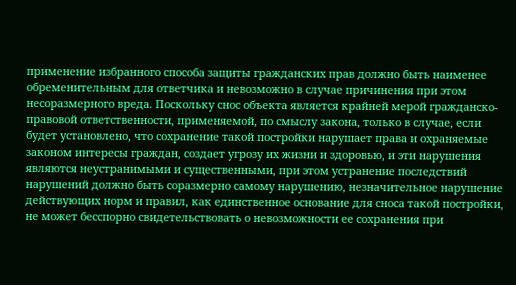применение избранного способа защиты гражданских прав должно быть наименее обременительным для ответчика и невозможно в случае причинения при этом несоразмерного вреда. Поскольку снос объекта является крайней мерой гражданско-правовой ответственности, применяемой, по смыслу закона, только в случае, если будет установлено, что сохранение такой постройки нарушает права и охраняемые законом интересы граждан, создает угрозу их жизни и здоровью, и эти нарушения являются неустранимыми и существенными, при этом устранение последствий нарушений должно быть соразмерно самому нарушению, незначительное нарушение действующих норм и правил, как единственное основание для сноса такой постройки, не может бесспорно свидетельствовать о невозможности ее сохранения при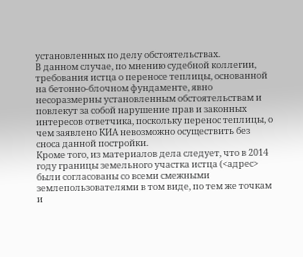установленных по делу обстоятельствах.
В данном случае, по мнению судебной коллегии, требования истца о переносе теплицы, основанной на бетонно-блочном фундаменте, явно несоразмерны установленным обстоятельствам и повлекут за собой нарушение прав и законных интересов ответчика, поскольку перенос теплицы, о чем заявлено КИА невозможно осуществить без сноса данной постройки.
Кроме того, из материалов дела следует, что в 2014 году границы земельного участка истца (<адрес> были согласованы со всеми смежными землепользователями в том виде, по тем же точкам и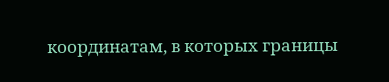координатам, в которых границы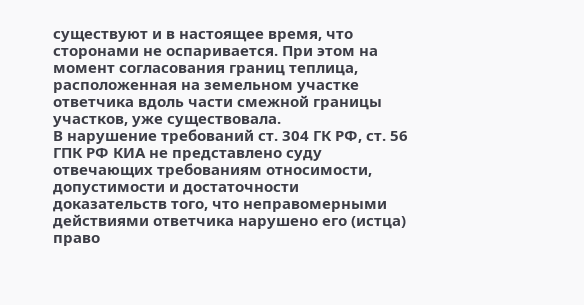существуют и в настоящее время, что сторонами не оспаривается. При этом на момент согласования границ теплица, расположенная на земельном участке ответчика вдоль части смежной границы участков, уже существовала.
В нарушение требований ст. 304 ГК РФ, ст. 56 ГПК РФ КИА не представлено суду отвечающих требованиям относимости, допустимости и достаточности доказательств того, что неправомерными действиями ответчика нарушено его (истца) право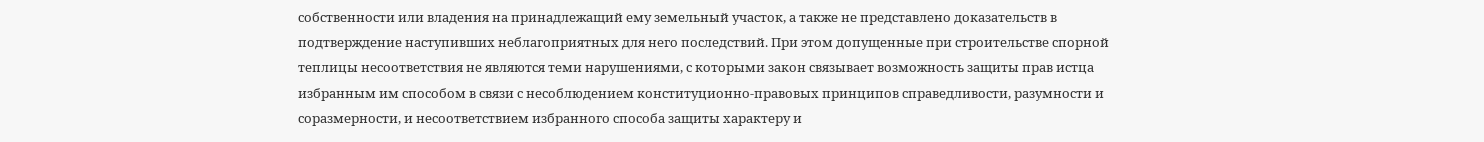собственности или владения на принадлежащий ему земельный участок, а также не представлено доказательств в подтверждение наступивших неблагоприятных для него последствий. При этом допущенные при строительстве спорной теплицы несоответствия не являются теми нарушениями, с которыми закон связывает возможность защиты прав истца избранным им способом в связи с несоблюдением конституционно-правовых принципов справедливости, разумности и соразмерности, и несоответствием избранного способа защиты характеру и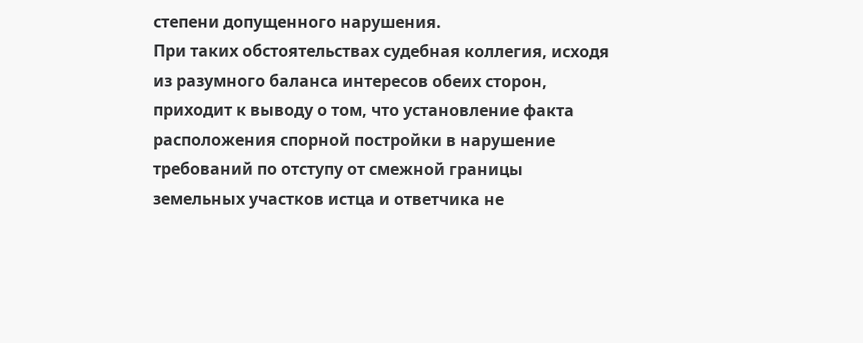степени допущенного нарушения.
При таких обстоятельствах судебная коллегия, исходя из разумного баланса интересов обеих сторон, приходит к выводу о том, что установление факта расположения спорной постройки в нарушение требований по отступу от смежной границы земельных участков истца и ответчика не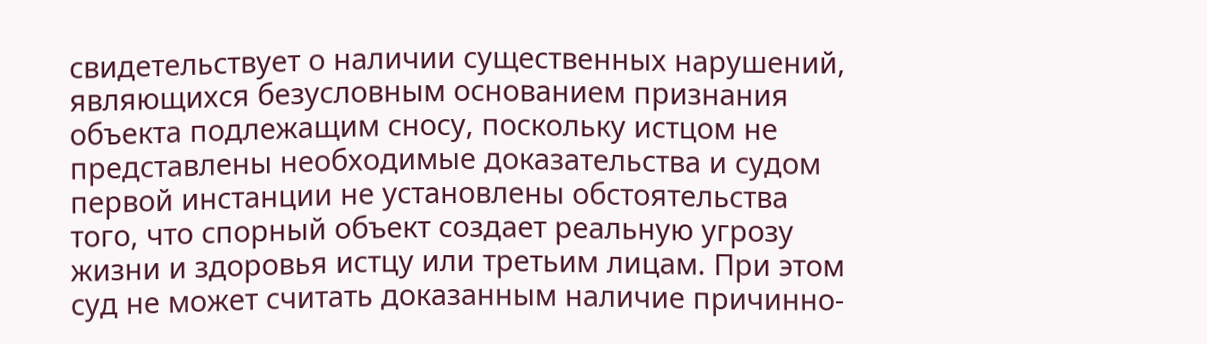свидетельствует о наличии существенных нарушений, являющихся безусловным основанием признания объекта подлежащим сносу, поскольку истцом не представлены необходимые доказательства и судом первой инстанции не установлены обстоятельства того, что спорный объект создает реальную угрозу жизни и здоровья истцу или третьим лицам. При этом суд не может считать доказанным наличие причинно-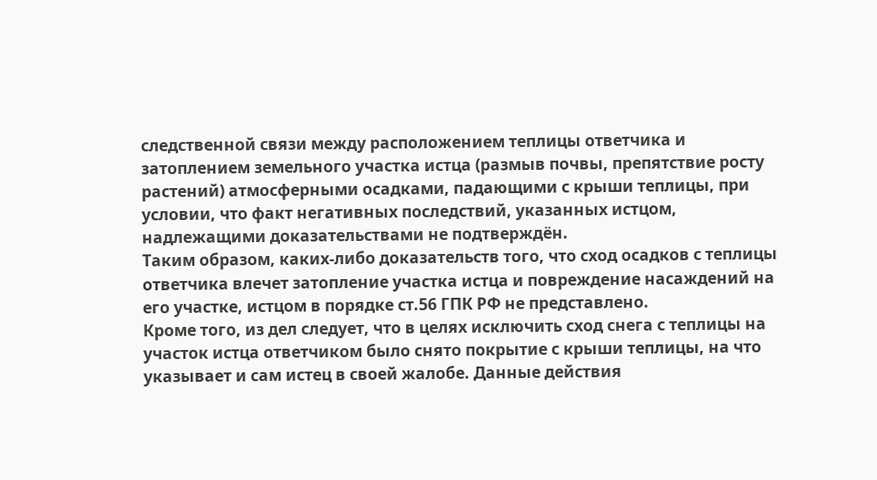следственной связи между расположением теплицы ответчика и затоплением земельного участка истца (размыв почвы, препятствие росту растений) атмосферными осадками, падающими с крыши теплицы, при условии, что факт негативных последствий, указанных истцом, надлежащими доказательствами не подтверждён.
Таким образом, каких-либо доказательств того, что сход осадков с теплицы ответчика влечет затопление участка истца и повреждение насаждений на его участке, истцом в порядке ст.56 ГПК РФ не представлено.
Кроме того, из дел следует, что в целях исключить сход снега с теплицы на участок истца ответчиком было снято покрытие с крыши теплицы, на что указывает и сам истец в своей жалобе. Данные действия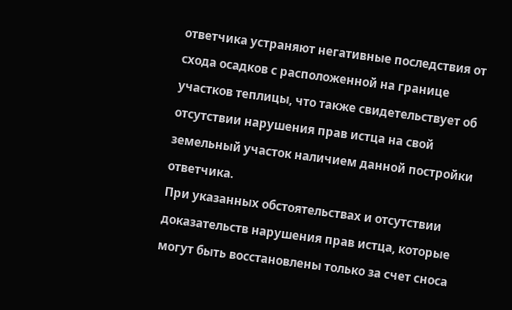ответчика устраняют негативные последствия от схода осадков с расположенной на границе участков теплицы, что также свидетельствует об отсутствии нарушения прав истца на свой земельный участок наличием данной постройки ответчика.
При указанных обстоятельствах и отсутствии доказательств нарушения прав истца, которые могут быть восстановлены только за счет сноса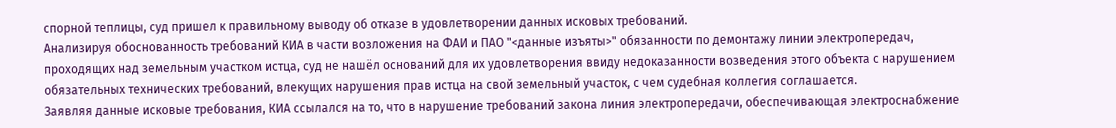спорной теплицы, суд пришел к правильному выводу об отказе в удовлетворении данных исковых требований.
Анализируя обоснованность требований КИА в части возложения на ФАИ и ПАО "<данные изъяты>" обязанности по демонтажу линии электропередач, проходящих над земельным участком истца, суд не нашёл оснований для их удовлетворения ввиду недоказанности возведения этого объекта с нарушением обязательных технических требований, влекущих нарушения прав истца на свой земельный участок, с чем судебная коллегия соглашается.
Заявляя данные исковые требования, КИА ссылался на то, что в нарушение требований закона линия электропередачи, обеспечивающая электроснабжение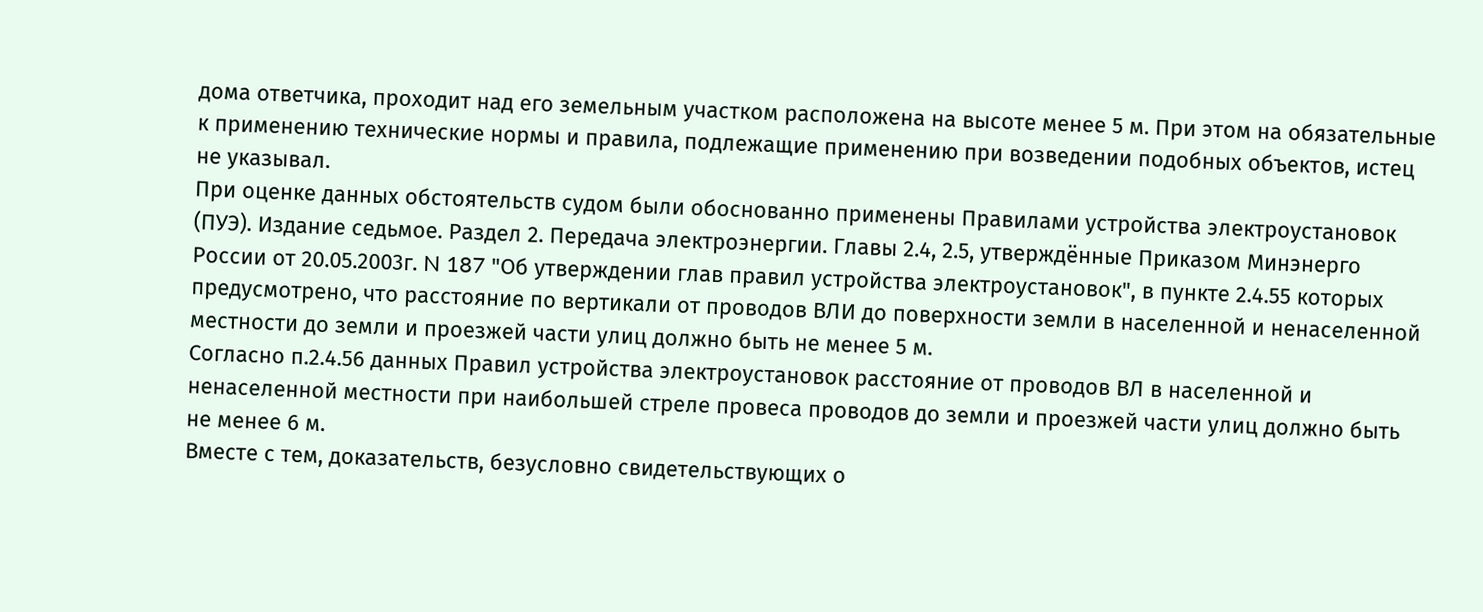дома ответчика, проходит над его земельным участком расположена на высоте менее 5 м. При этом на обязательные к применению технические нормы и правила, подлежащие применению при возведении подобных объектов, истец не указывал.
При оценке данных обстоятельств судом были обоснованно применены Правилами устройства электроустановок (ПУЭ). Издание седьмое. Раздел 2. Передача электроэнергии. Главы 2.4, 2.5, утверждённые Приказом Минэнерго России от 20.05.2003г. N 187 "Об утверждении глав правил устройства электроустановок", в пункте 2.4.55 которых предусмотрено, что расстояние по вертикали от проводов ВЛИ до поверхности земли в населенной и ненаселенной местности до земли и проезжей части улиц должно быть не менее 5 м.
Согласно п.2.4.56 данных Правил устройства электроустановок расстояние от проводов ВЛ в населенной и ненаселенной местности при наибольшей стреле провеса проводов до земли и проезжей части улиц должно быть не менее 6 м.
Вместе с тем, доказательств, безусловно свидетельствующих о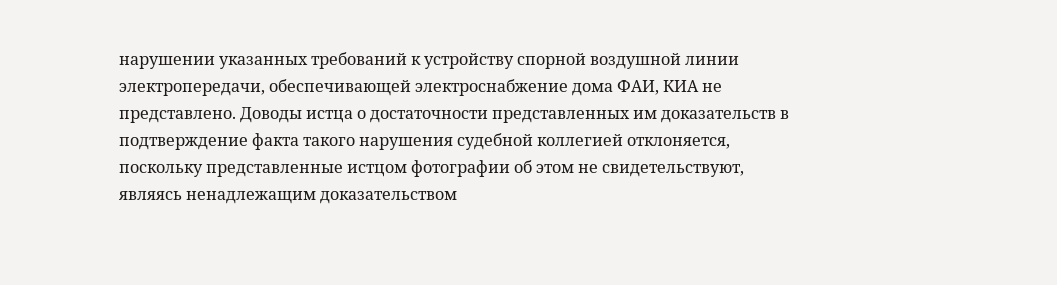нарушении указанных требований к устройству спорной воздушной линии электропередачи, обеспечивающей электроснабжение дома ФАИ, КИА не представлено. Доводы истца о достаточности представленных им доказательств в подтверждение факта такого нарушения судебной коллегией отклоняется, поскольку представленные истцом фотографии об этом не свидетельствуют, являясь ненадлежащим доказательством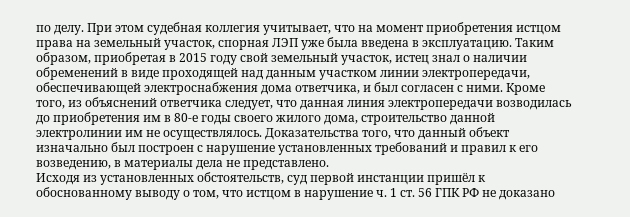по делу. При этом судебная коллегия учитывает, что на момент приобретения истцом права на земельный участок, спорная ЛЭП уже была введена в эксплуатацию. Таким образом, приобретая в 2015 году свой земельный участок, истец знал о наличии обременений в виде проходящей над данным участком линии электропередачи, обеспечивающей электроснабжения дома ответчика, и был согласен с ними. Кроме того, из объяснений ответчика следует, что данная линия электропередачи возводилась до приобретения им в 80-е годы своего жилого дома, строительство данной электролинии им не осуществлялось. Доказательства того, что данный объект изначально был построен с нарушение установленных требований и правил к его возведению, в материалы дела не представлено.
Исходя из установленных обстоятельств, суд первой инстанции пришёл к обоснованному выводу о том, что истцом в нарушение ч. 1 ст. 56 ГПК РФ не доказано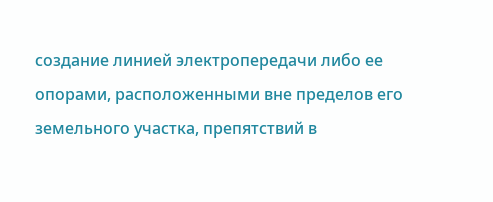создание линией электропередачи либо ее опорами, расположенными вне пределов его земельного участка, препятствий в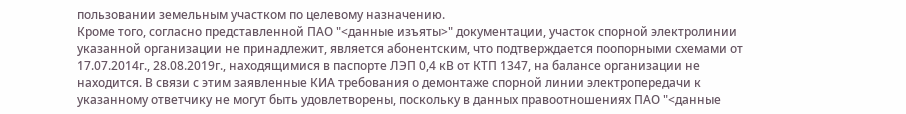пользовании земельным участком по целевому назначению.
Кроме того, согласно представленной ПАО "<данные изъяты>" документации, участок спорной электролинии указанной организации не принадлежит, является абонентским, что подтверждается поопорными схемами от 17.07.2014г., 28.08.2019г., находящимися в паспорте ЛЭП 0,4 кВ от КТП 1347, на балансе организации не находится. В связи с этим заявленные КИА требования о демонтаже спорной линии электропередачи к указанному ответчику не могут быть удовлетворены, поскольку в данных правоотношениях ПАО "<данные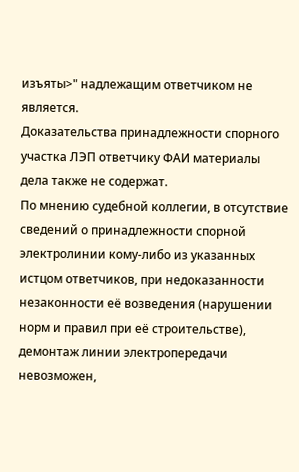изъяты>" надлежащим ответчиком не является.
Доказательства принадлежности спорного участка ЛЭП ответчику ФАИ материалы дела также не содержат.
По мнению судебной коллегии, в отсутствие сведений о принадлежности спорной электролинии кому-либо из указанных истцом ответчиков, при недоказанности незаконности её возведения (нарушении норм и правил при её строительстве), демонтаж линии электропередачи невозможен,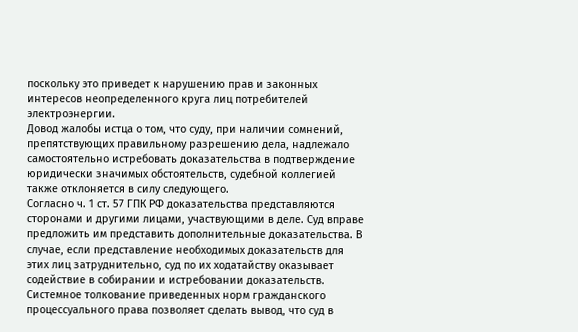поскольку это приведет к нарушению прав и законных интересов неопределенного круга лиц потребителей электроэнергии.
Довод жалобы истца о том, что суду, при наличии сомнений, препятствующих правильному разрешению дела, надлежало самостоятельно истребовать доказательства в подтверждение юридически значимых обстоятельств, судебной коллегией также отклоняется в силу следующего.
Согласно ч. 1 ст. 57 ГПК РФ доказательства представляются сторонами и другими лицами, участвующими в деле. Суд вправе предложить им представить дополнительные доказательства. В случае, если представление необходимых доказательств для этих лиц затруднительно, суд по их ходатайству оказывает содействие в собирании и истребовании доказательств.
Системное толкование приведенных норм гражданского процессуального права позволяет сделать вывод, что суд в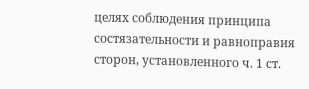целях соблюдения принципа состязательности и равноправия сторон, установленного ч. 1 ст.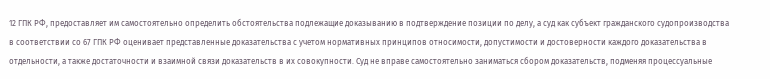12 ГПК РФ, предоставляет им самостоятельно определить обстоятельства подлежащие доказыванию в подтверждение позиции по делу, а суд как субъект гражданского судопроизводства в соответствии со 67 ГПК РФ оценивает представленные доказательства с учетом нормативных принципов относимости, допустимости и достоверности каждого доказательства в отдельности, а также достаточности и взаимной связи доказательств в их совокупности. Суд не вправе самостоятельно заниматься сбором доказательств, подменяя процессуальные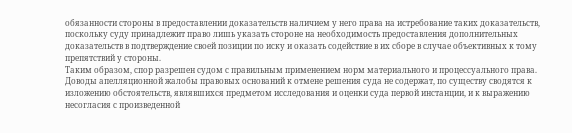обязанности стороны в предоставлении доказательств наличием у него права на истребование таких доказательств, поскольку суду принадлежит право лишь указать стороне на необходимость предоставления дополнительных доказательств в подтверждение своей позиции по иску и оказать содействие в их сборе в случае объективных к тому препятствий у стороны.
Таким образом, спор разрешен судом с правильным применением норм материального и процессуального права. Доводы апелляционной жалобы правовых оснований к отмене решения суда не содержат, по существу сводятся к изложению обстоятельств, являвшихся предметом исследования и оценки суда первой инстанции, и к выражению несогласия с произведенной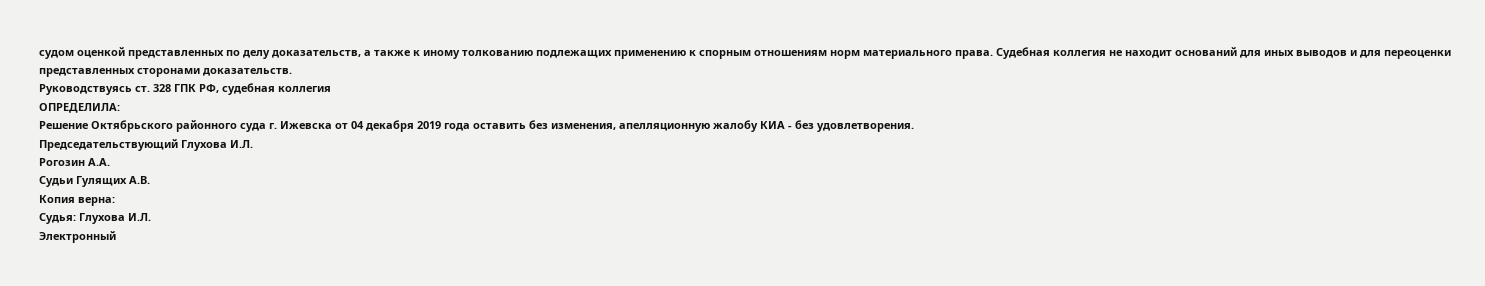судом оценкой представленных по делу доказательств, а также к иному толкованию подлежащих применению к спорным отношениям норм материального права. Судебная коллегия не находит оснований для иных выводов и для переоценки представленных сторонами доказательств.
Руководствуясь ст. 328 ГПК РФ, судебная коллегия
ОПРЕДЕЛИЛА:
Решение Октябрьского районного суда г. Ижевска от 04 декабря 2019 года оставить без изменения, апелляционную жалобу КИА - без удовлетворения.
Председательствующий Глухова И.Л.
Рогозин А.А.
Судьи Гулящих А.В.
Копия верна:
Судья: Глухова И.Л.
Электронный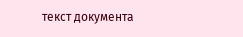текст документа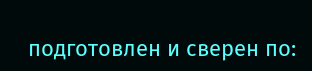подготовлен и сверен по: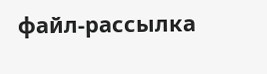файл-рассылка